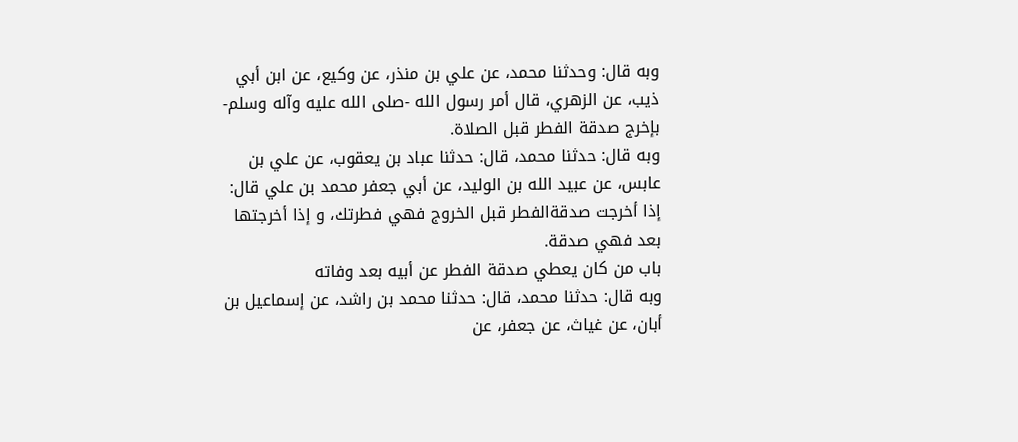وبه قال: وحدثنا محمد، عن علي بن منذر، عن وكيع، عن ابن أبي ذيب، عن الزهري، قال أمر رسول الله -صلى الله عليه وآله وسلم- بإخرج صدقة الفطر قبل الصلاة.
وبه قال: حدثنا محمد، قال: حدثنا عباد بن يعقوب، عن علي بن عابس، عن عبيد الله بن الوليد، عن أبي جعفر محمد بن علي قال: إذا أخرجت صدقةالفطر قبل الخروج فهي فطرتك، و إذا أخرجتها بعد فهي صدقة.
باب من كان يعطي صدقة الفطر عن أبيه بعد وفاته
وبه قال: حدثنا محمد، قال: حدثنا محمد بن راشد، عن إسماعيل بن أبان، عن غياث، عن جعفر، عن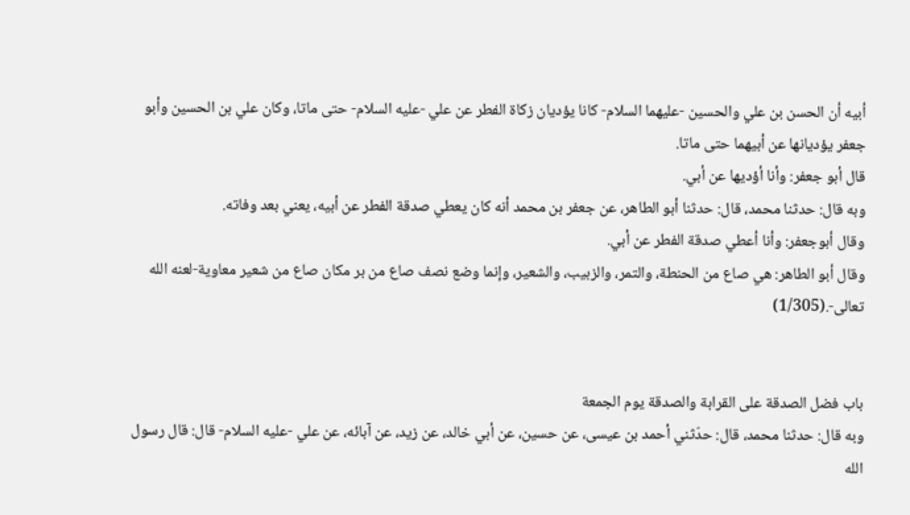أبيه أن الحسن بن علي والحسين -عليهما السلام- كانا يؤديان زكاة الفطر عن علي -عليه السلام- حتى ماتا، وكان علي بن الحسين وأبو جعفر يؤديانها عن أبيهما حتى ماتا.
قال أبو جعفر: وأنا أؤديها عن أبي.
وبه قال: حدثنا محمد، قال: حدثنا أبو الطاهر، عن جعفر بن محمد أنه كان يعطي صدقة الفطر عن أبيه، يعني بعد وفاته.
وقال أبوجعفر: وأنا أعطي صدقة الفطر عن أبي.
وقال أبو الطاهر: هي صاع من الحنطة، والتمر، والزبيب، والشعير، وإنما وضع نصف صاع من بر مكان صاع من شعير معاوية-لعنه الله تعالى-.(1/305)


باب فضل الصدقة على القرابة والصدقة يوم الجمعة
وبه قال: حدثنا محمد، قال: حدّثني أحمد بن عيسى، عن حسين، عن أبي خالد، عن زيد، عن آبائه، عن علي -عليه السلام- قال: قال رسول الله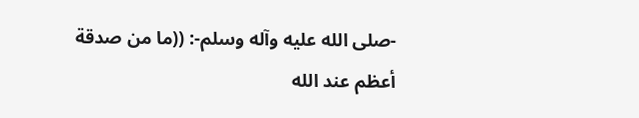-صلى الله عليه وآله وسلم-: ((ما من صدقة أعظم عند الله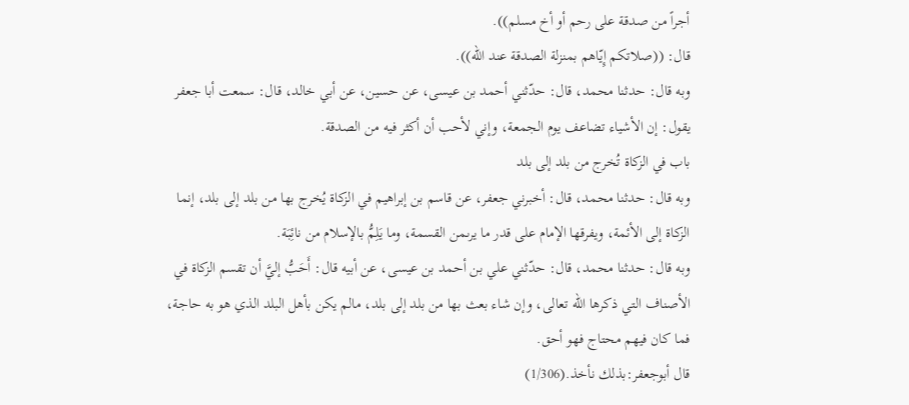أجراً من صدقة على رحم أو أخ مسلم)).
قال: ((صلاتكم إِيّاهم بمنزلة الصدقة عند الله)).
وبه قال: حدثنا محمد، قال: حدّثني أحمد بن عيسى، عن حسين، عن أبي خالد، قال: سمعت أبا جعفر يقول: إن الأشياء تضاعف يوم الجمعة، وإني لأحب أن أكثر فيه من الصدقة.
باب في الزكاة تُخرج من بلد إلى بلد
وبه قال: حدثنا محمد، قال: أخبرني جعفر، عن قاسم بن إبراهيم في الزكاة يُخرج بها من بلد إلى بلد، إنما الزكاة إلى الأئمة، ويفرقها الإمام على قدر ما يرىمن القسمة، وما يَلِمُّ بالإسلام من نائِبَة.
وبه قال: حدثنا محمد، قال: حدّثني علي بن أحمد بن عيسى، عن أبيه قال: أَحَبُّ إليَّ أن تقسم الزكاة في الأصناف التي ذكرها الله تعالى، وإن شاء بعث بها من بلد إلى بلد، مالم يكن بأهل البلد الذي هو به حاجة، فما كان فيهم محتاج فهو أحق.
قال أبوجعفر:بذلك نأخذ.(1/306)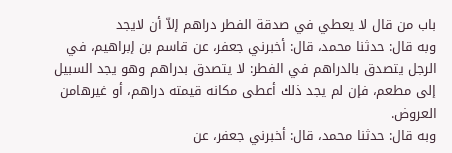باب من قال لا يعطي في صدقة الفطر دراهم إلاّ أن لايجد
وبه قال: حدثنا محمد، قال: أخبرني جعفر، عن قاسم بن إبراهيم، في الرجل يتصدق بالدراهم في الفطر: لا يتصدق بدراهم وهو يجد السبيل إلى مطعم، فإن لم يجد ذلك أعطى مكانه قيمته دراهم، أو غيرهامن العروض.
وبه قال: حدثنا محمد، قال: أخبرني جعفر، عن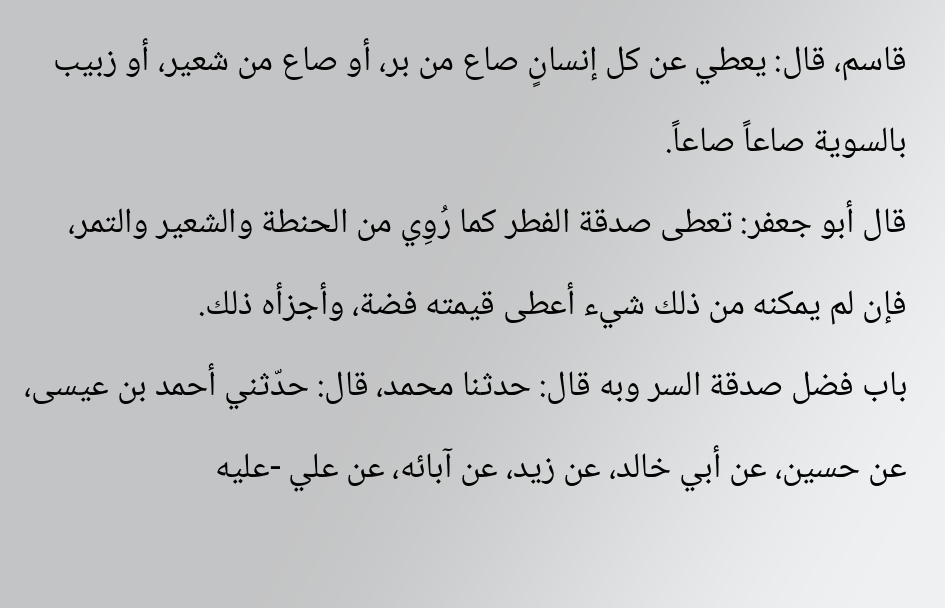قاسم، قال: يعطي عن كل إنسانٍ صاع من بر، أو صاع من شعير، أو زبيب بالسوية صاعاً صاعاً.
قال أبو جعفر: تعطى صدقة الفطر كما رُوِي من الحنطة والشعير والتمر، فإن لم يمكنه من ذلك شيء أعطى قيمته فضة، وأجزأه ذلك.
باب فضل صدقة السر وبه قال: حدثنا محمد، قال: حدّثني أحمد بن عيسى، عن حسين، عن أبي خالد، عن زيد، عن آبائه، عن علي -عليه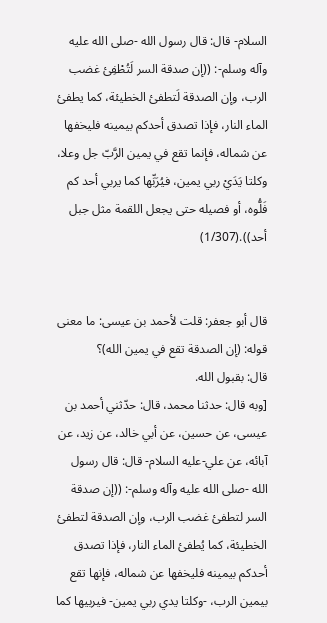السلام- قال: قال رسول الله -صلى الله عليه وآله وسلم-: ((إن صدقة السر لَتُطْفِئ غضب الرب، وإن الصدقة لَتطفئ الخطيئة، كما يطفئ الماء النار، فإذا تصدق أحدكم بيمينه فليخفها عن شماله، فإنما تقع في يمين الرَّبّ جل وعلا، وكلتا يَدَيْ ربي يمين، فيُرَبِّها كما يربي أحد كم فَلُّوه، أو فصيله حتى يجعل اللقمة مثل جبل أحد)).(1/307)


قال أبو جعفر: قلت لأحمد بن عيسى: ما معنى قوله: (إن الصدقة تقع في يمين الله)؟
قال: بقبول الله.
[وبه قال: حدثنا محمد، قال: حدّثني أحمد بن عيسى، عن حسين، عن أبي خالد، عن زيد، عن آبائه، عن علي-عليه السلام- قال: قال رسول الله -صلى الله عليه وآله وسلم-: ((إن صدقة السر لتطفئ غضب الرب، وإن الصدقة لتطفئ الخطيئة، كما يُطفئ الماء النار، فإذا تصدق أحدكم بيمينه فليخفها عن شماله، فإنها تقع بيمين الرب، -وكلتا يدي ربي يمين- فيربيها كما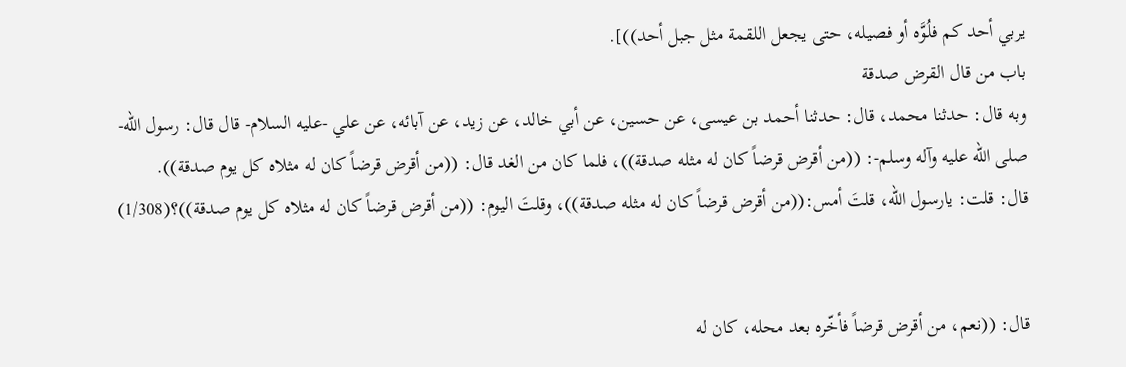يربي أحد كم فلُوَّه أو فصيله، حتى يجعل اللقمة مثل جبل أحد))].
باب من قال القرض صدقة
وبه قال: حدثنا محمد، قال: حدثنا أحمد بن عيسى، عن حسين، عن أبي خالد، عن زيد، عن آبائه، عن علي -عليه السلام- قال قال: رسول الله-صلى الله عليه وآله وسلم-: ((من أقرض قرضاً كان له مثله صدقة))، فلما كان من الغد قال: ((من أقرض قرضاً كان له مثلاه كل يوم صدقة)).
قال: قلت: يارسول الله، قلتَ أمس:((من أقرض قرضاً كان له مثله صدقة))، وقلتَ اليوم: ((من أقرض قرضاً كان له مثلاه كل يوم صدقة))؟(1/308)


قال: ((نعم، من أقرض قرضاً فأخّره بعد محله، كان له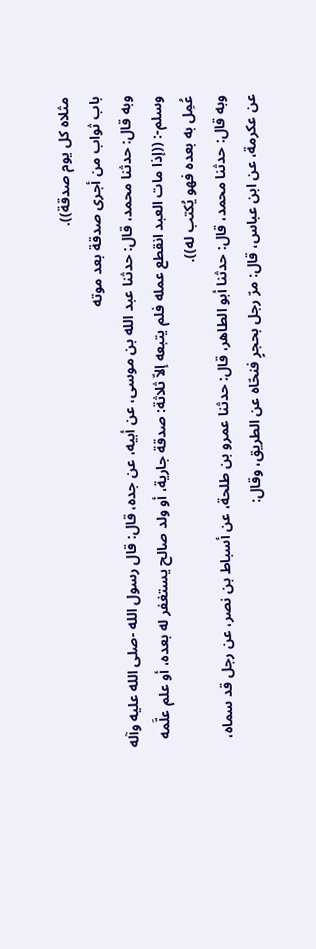مثلاه كل يوم صدقة)).
باب ثواب من أجرى صدقة بعد موته
وبه قال: حدثنا محمد، قال: حدثنا عبد الله بن موسى، عن أبيه، عن جده، قال: قال رسول الله -صلى الله عليه وآله وسلم-: ((إذا مات العبد انقطع عمله فلم يتبعه إلاّ ثلاثة: صدقة جارية، أو ولد صالح يستغفر له بعده، أو علم علَّمه عُمِل به بعده فهو يُكتب له)).
وبه قال: حدثنا محمد، قال: حدثنا أبو الطاهر، قال: حدثنا عمرو بن طلحة، عن أسباط بن نصر، عن رجل قد سماه، عن عكرمة، عن ابن عباس، قال: مرّ رجل بحجرٍ فنحّاه عن الطريق، وقال: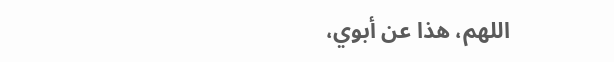اللهم، هذا عن أبوي،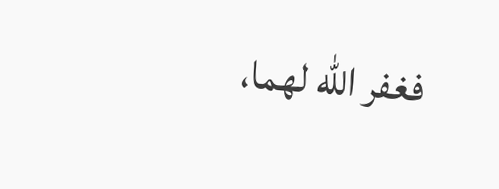فغفر الله لهما،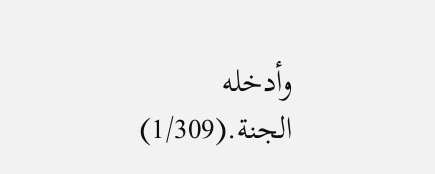وأدخله الجنة.(1/309)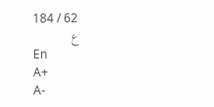62 / 184
ع
En
A+
A-